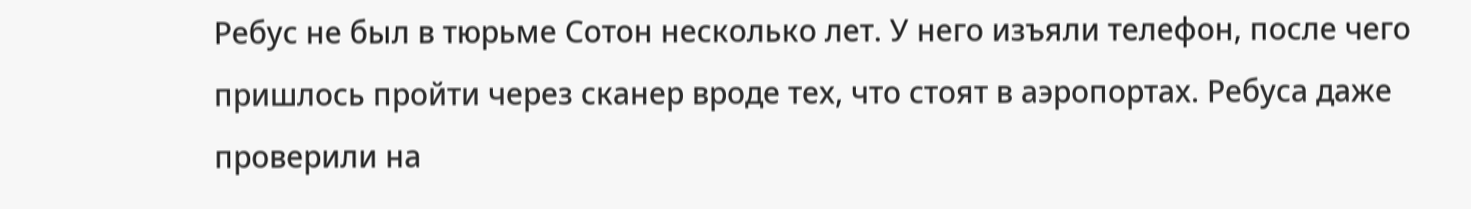Ребус не был в тюрьме Сотон несколько лет. У него изъяли телефон, после чего пришлось пройти через сканер вроде тех, что стоят в аэропортах. Ребуса даже проверили на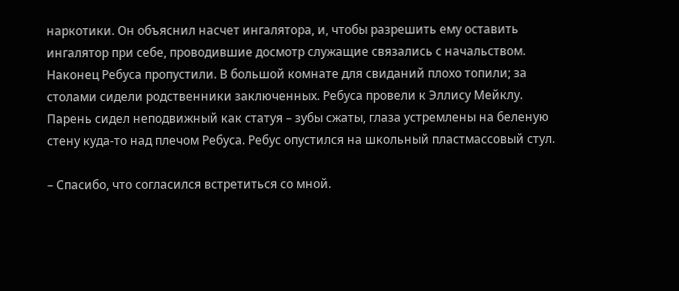наркотики. Он объяснил насчет ингалятора, и, чтобы разрешить ему оставить ингалятор при себе, проводившие досмотр служащие связались с начальством. Наконец Ребуса пропустили. В большой комнате для свиданий плохо топили; за столами сидели родственники заключенных. Ребуса провели к Эллису Мейклу. Парень сидел неподвижный как статуя – зубы сжаты, глаза устремлены на беленую стену куда-то над плечом Ребуса. Ребус опустился на школьный пластмассовый стул.

– Спасибо, что согласился встретиться со мной.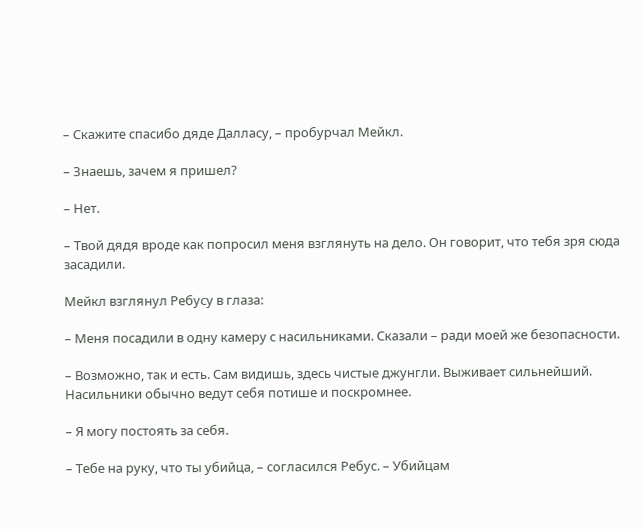– Скажите спасибо дяде Далласу, – пробурчал Мейкл.

– Знаешь, зачем я пришел?

– Нет.

– Твой дядя вроде как попросил меня взглянуть на дело. Он говорит, что тебя зря сюда засадили.

Мейкл взглянул Ребусу в глаза:

– Меня посадили в одну камеру с насильниками. Сказали – ради моей же безопасности.

– Возможно, так и есть. Сам видишь, здесь чистые джунгли. Выживает сильнейший. Насильники обычно ведут себя потише и поскромнее.

– Я могу постоять за себя.

– Тебе на руку, что ты убийца, – согласился Ребус. – Убийцам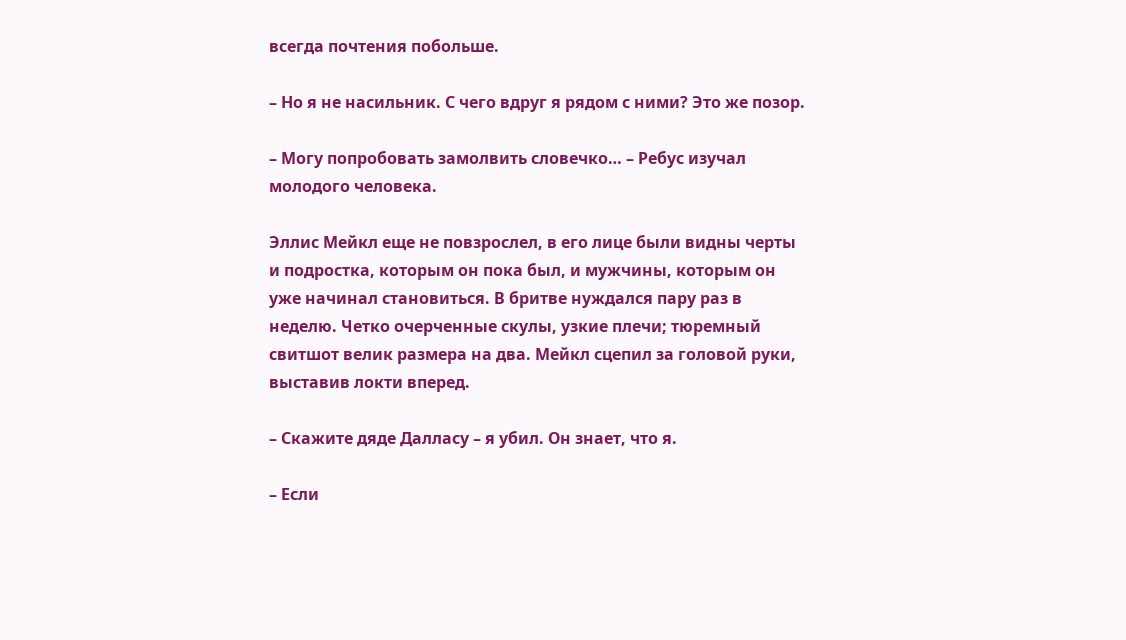всегда почтения побольше.

– Но я не насильник. С чего вдруг я рядом с ними? Это же позор.

– Могу попробовать замолвить словечко… – Ребус изучал молодого человека.

Эллис Мейкл еще не повзрослел, в его лице были видны черты и подростка, которым он пока был, и мужчины, которым он уже начинал становиться. В бритве нуждался пару раз в неделю. Четко очерченные скулы, узкие плечи; тюремный свитшот велик размера на два. Мейкл сцепил за головой руки, выставив локти вперед.

– Скажите дяде Далласу – я убил. Он знает, что я.

– Если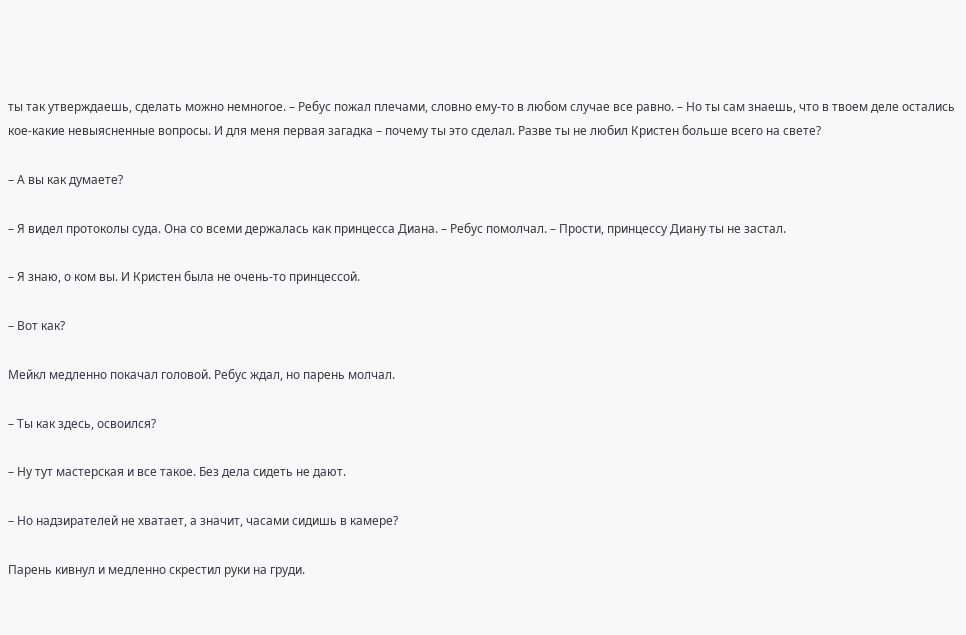ты так утверждаешь, сделать можно немногое. – Ребус пожал плечами, словно ему-то в любом случае все равно. – Но ты сам знаешь, что в твоем деле остались кое-какие невыясненные вопросы. И для меня первая загадка – почему ты это сделал. Разве ты не любил Кристен больше всего на свете?

– А вы как думаете?

– Я видел протоколы суда. Она со всеми держалась как принцесса Диана. – Ребус помолчал. – Прости, принцессу Диану ты не застал.

– Я знаю, о ком вы. И Кристен была не очень-то принцессой.

– Вот как?

Мейкл медленно покачал головой. Ребус ждал, но парень молчал.

– Ты как здесь, освоился?

– Ну тут мастерская и все такое. Без дела сидеть не дают.

– Но надзирателей не хватает, а значит, часами сидишь в камере?

Парень кивнул и медленно скрестил руки на груди.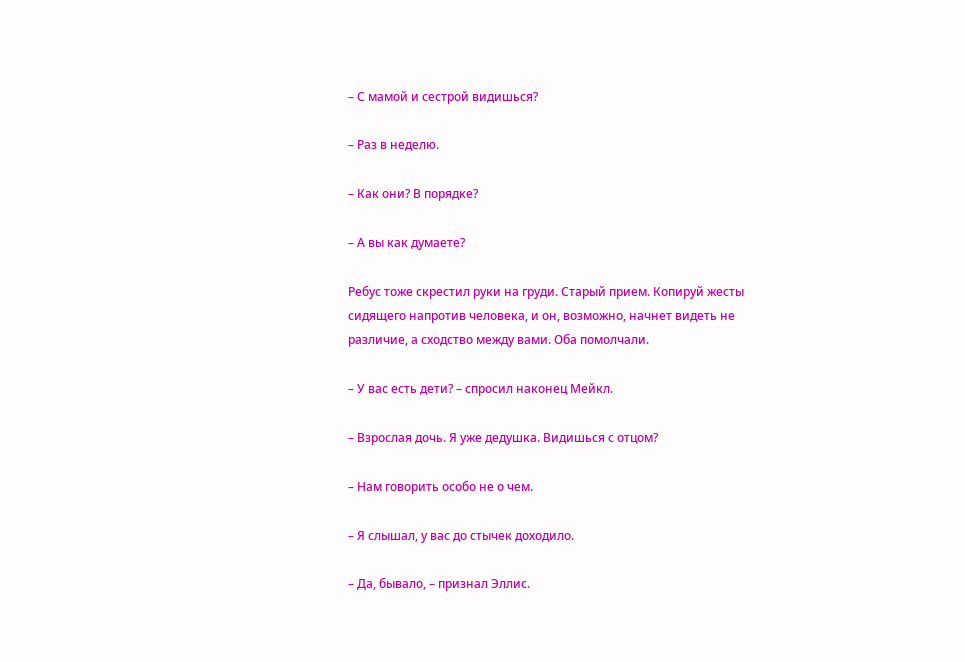– С мамой и сестрой видишься?

– Раз в неделю.

– Как они? В порядке?

– А вы как думаете?

Ребус тоже скрестил руки на груди. Старый прием. Копируй жесты сидящего напротив человека, и он, возможно, начнет видеть не различие, а сходство между вами. Оба помолчали.

– У вас есть дети? – спросил наконец Мейкл.

– Взрослая дочь. Я уже дедушка. Видишься с отцом?

– Нам говорить особо не о чем.

– Я слышал, у вас до стычек доходило.

– Да, бывало, – признал Эллис.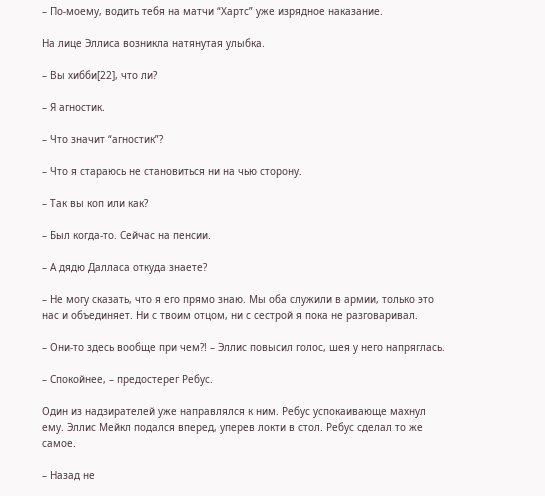– По-моему, водить тебя на матчи “Хартс” уже изрядное наказание.

На лице Эллиса возникла натянутая улыбка.

– Вы хибби[22], что ли?

– Я агностик.

– Что значит “агностик”?

– Что я стараюсь не становиться ни на чью сторону.

– Так вы коп или как?

– Был когда-то. Сейчас на пенсии.

– А дядю Далласа откуда знаете?

– Не могу сказать, что я его прямо знаю. Мы оба служили в армии, только это нас и объединяет. Ни с твоим отцом, ни с сестрой я пока не разговаривал.

– Они-то здесь вообще при чем?! – Эллис повысил голос, шея у него напряглась.

– Спокойнее, – предостерег Ребус.

Один из надзирателей уже направлялся к ним. Ребус успокаивающе махнул ему. Эллис Мейкл подался вперед, уперев локти в стол. Ребус сделал то же самое.

– Назад не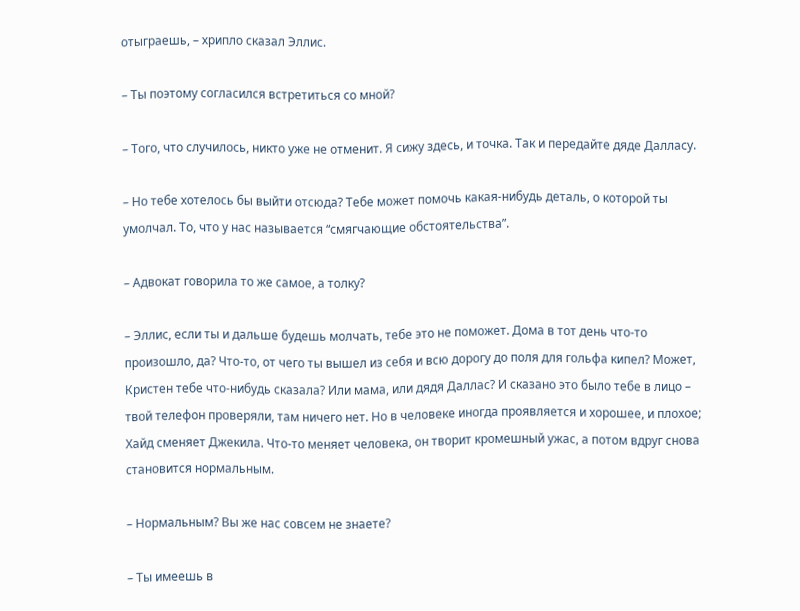отыграешь, – хрипло сказал Эллис.

– Ты поэтому согласился встретиться со мной?

– Того, что случилось, никто уже не отменит. Я сижу здесь, и точка. Так и передайте дяде Далласу.

– Но тебе хотелось бы выйти отсюда? Тебе может помочь какая-нибудь деталь, о которой ты умолчал. То, что у нас называется “смягчающие обстоятельства”.

– Адвокат говорила то же самое, а толку?

– Эллис, если ты и дальше будешь молчать, тебе это не поможет. Дома в тот день что-то произошло, да? Что-то, от чего ты вышел из себя и всю дорогу до поля для гольфа кипел? Может, Кристен тебе что-нибудь сказала? Или мама, или дядя Даллас? И сказано это было тебе в лицо – твой телефон проверяли, там ничего нет. Но в человеке иногда проявляется и хорошее, и плохое; Хайд сменяет Джекила. Что-то меняет человека, он творит кромешный ужас, а потом вдруг снова становится нормальным.

– Нормальным? Вы же нас совсем не знаете?

– Ты имеешь в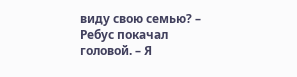виду свою семью? – Ребус покачал головой. – Я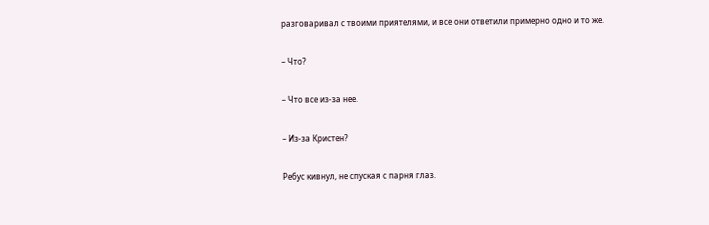разговаривал с твоими приятелями, и все они ответили примерно одно и то же.

– Что?

– Что все из-за нее.

– Из-за Кристен?

Ребус кивнул, не спуская с парня глаз.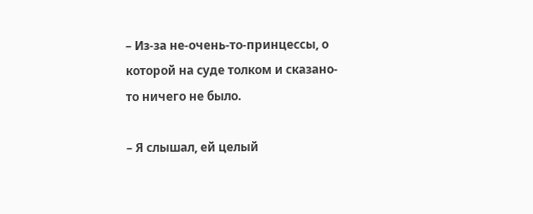– Из-за не-очень-то-принцессы, о которой на суде толком и сказано-то ничего не было.

– Я слышал, ей целый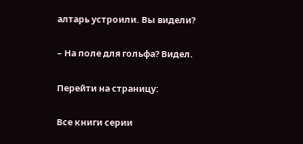алтарь устроили. Вы видели?

– На поле для гольфа? Видел.

Перейти на страницу:

Все книги серии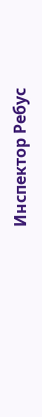Инспектор Ребус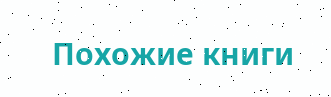Похожие книги